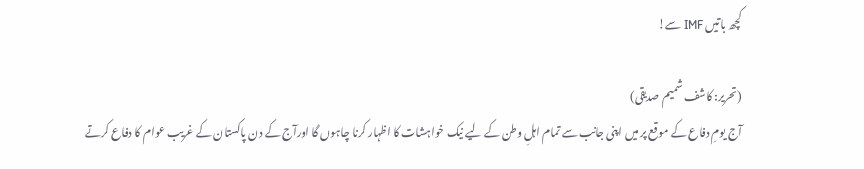کچھ باتیں IMF سے!

(تحریر: کاشف شمیم صدیقی)
آج یومِ دفاع کے موقع پر میں اپنی جانب سے تمام اہلِ وطن کے لیے نیک خواہشات کا اظہار کرنا چاہوں گا اورآج کے دن پاکستان کے غریب عوام کا دفاع کرتے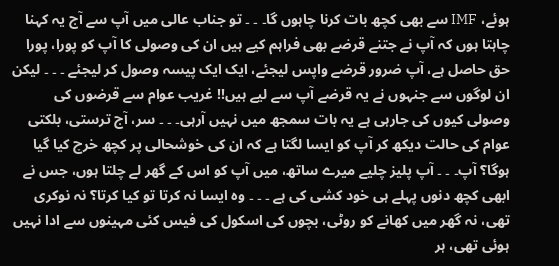ہوئے، IMF سے بھی کچھ بات کرنا چاہوں گا۔ ۔ ۔ تو جناب عالی میں آپ سے آج یہ کہنا چاہتا ہوں کہ آپ نے جتنے قرضے بھی فراہم کیے ہیں ان کی وصولی کا آپ کو پورا، پورا حق حاصل ہے، آپ ضرور قرضے واپس لیجئے، ایک ایک پیسہ وصول کر لیجئے ۔ ۔ ۔ لیکن ان لوگوں سے جنہوں نے یہ قرضے آپ سے لیے ہیں!! غریب عوام سے قرضوں کی وصولی کیوں کی جارہی ہے یہ بات سمجھ میں نہیں آرہی۔ ۔ ۔ سر، آج ترستی، بلکتی عوام کی حالت دیکھ کر آپ کو ایسا لگتا ہے کہ ان کی خوشحالی پر کچھ خرچ کیا گیا ہوگا؟ آپ۔ ۔ ۔ آپ پلیز چلیے میرے ساتھ، میں آپ کو اس کے گھر لے چلتا ہوں، جس نے ابھی کچھ دنوں پہلے ہی خود کشی کی ہے ۔ ۔ ۔ وہ ایسا نہ کرتا تو کیا کرتا؟ نہ نوکری تھی، نہ گھر میں کھانے کو روٹی، بچوں کی اسکول کی فیس کئی مہینوں سے ادا نہیں ہوئی تھی، ہر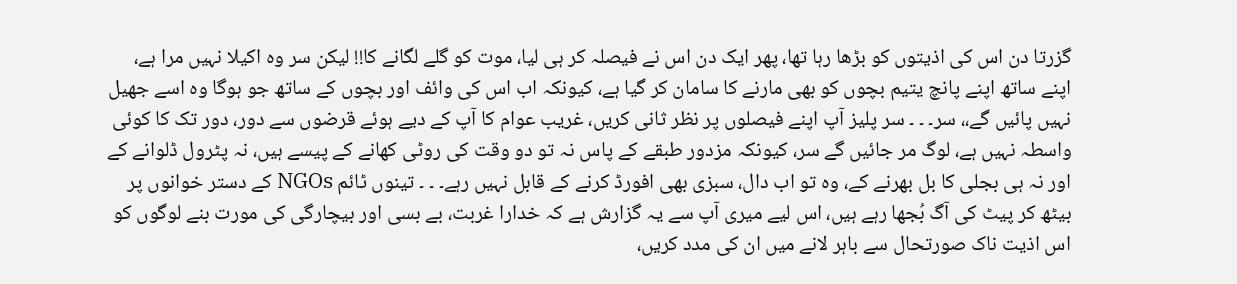گزرتا دن اس کی اذیتوں کو بڑھا رہا تھا، پھر ایک دن اس نے فیصلہ کر ہی لیا، موت کو گلے لگانے کا!! لیکن سر وہ اکیلا نہیں مرا ہے، اپنے ساتھ اپنے پانچ یتیم بچوں کو بھی مارنے کا سامان کر گیا ہے، کیونکہ اب اس کی وائف اور بچوں کے ساتھ جو ہوگا وہ اسے جھیل نہیں پائیں گے،، سر۔ ۔ ۔ سر پلیز آپ اپنے فیصلوں پر نظر ثانی کریں، غریب عوام کا آپ کے دیے ہوئے قرضوں سے دور، دور تک کا کوئی واسطہ نہیں ہے، لوگ مر جائیں گے سر، کیونکہ مزدور طبقے کے پاس نہ تو دو وقت کی روٹی کھانے کے پیسے ہیں، نہ پٹرول ڈلوانے کے اور نہ ہی بجلی کا بل بھرنے کے، وہ تو اب دال، سبزی بھی افورڈ کرنے کے قابل نہیں رہے۔ ۔ ۔ تینوں ٹائم NGOs کے دستر خوانوں پر بیٹھ کر پیٹ کی آگ بُجھا رہے ہیں، اس لیے میری آپ سے یہ گزارش ہے کہ خدارا غربت، بے بسی اور بیچارگی کی مورت بنے لوگوں کو اس اذیت ناک صورتحال سے باہر لانے میں ان کی مدد کریں،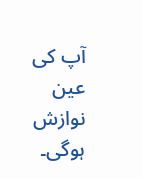آپ کی عین نوازش ہوگی۔